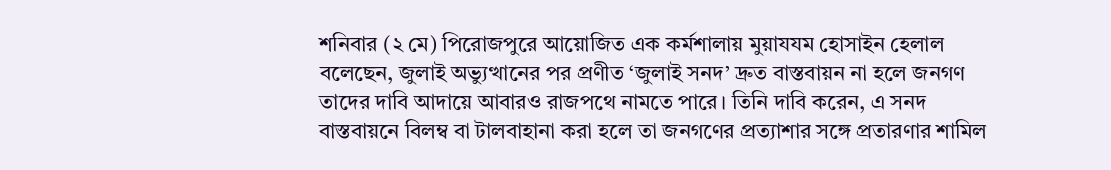শনিবার (২ মে) পিরোজপুরে আয়োজিত এক কর্মশালায় মুয়াযযম হোসাইন হেলাল বলেছেন, জুলাই অভ্যুত্থানের পর প্রণীত ‘জুলাই সনদ’ দ্রুত বাস্তবায়ন না হলে জনগণ তাদের দাবি আদায়ে আবারও রাজপথে নামতে পারে। তিনি দাবি করেন, এ সনদ বাস্তবায়নে বিলম্ব বা টালবাহানা করা হলে তা জনগণের প্রত্যাশার সঙ্গে প্রতারণার শামিল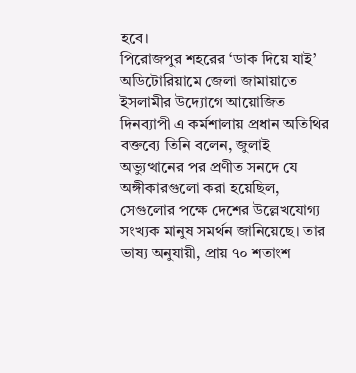হবে।
পিরোজপুর শহরের ‘ডাক দিয়ে যাই’ অডিটোরিয়ামে জেলা জামায়াতে ইসলামীর উদ্যোগে আয়োজিত দিনব্যাপী এ কর্মশালায় প্রধান অতিথির বক্তব্যে তিনি বলেন, জুলাই অভ্যুত্থানের পর প্রণীত সনদে যে অঙ্গীকারগুলো করা হয়েছিল, সেগুলোর পক্ষে দেশের উল্লেখযোগ্য সংখ্যক মানুষ সমর্থন জানিয়েছে। তার ভাষ্য অনুযায়ী, প্রায় ৭০ শতাংশ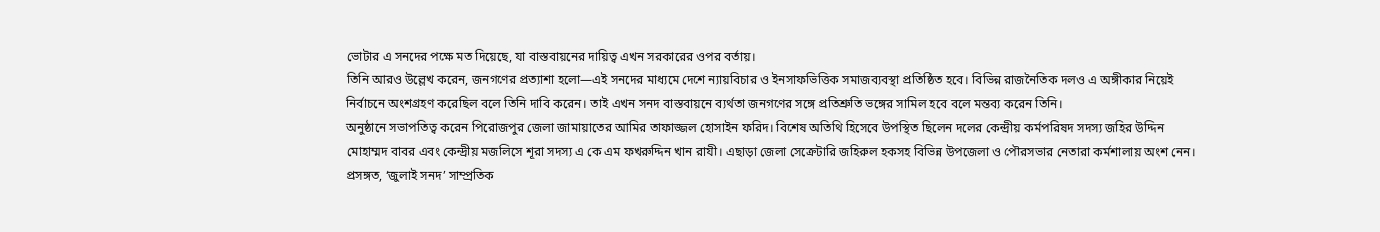ভোটার এ সনদের পক্ষে মত দিয়েছে, যা বাস্তবায়নের দায়িত্ব এখন সরকারের ওপর বর্তায়।
তিনি আরও উল্লেখ করেন, জনগণের প্রত্যাশা হলো—এই সনদের মাধ্যমে দেশে ন্যায়বিচার ও ইনসাফভিত্তিক সমাজব্যবস্থা প্রতিষ্ঠিত হবে। বিভিন্ন রাজনৈতিক দলও এ অঙ্গীকার নিয়েই নির্বাচনে অংশগ্রহণ করেছিল বলে তিনি দাবি করেন। তাই এখন সনদ বাস্তবায়নে ব্যর্থতা জনগণের সঙ্গে প্রতিশ্রুতি ভঙ্গের সামিল হবে বলে মন্তব্য করেন তিনি।
অনুষ্ঠানে সভাপতিত্ব করেন পিরোজপুর জেলা জামায়াতের আমির তাফাজ্জল হোসাইন ফরিদ। বিশেষ অতিথি হিসেবে উপস্থিত ছিলেন দলের কেন্দ্রীয় কর্মপরিষদ সদস্য জহির উদ্দিন মোহাম্মদ বাবর এবং কেন্দ্রীয় মজলিসে শূরা সদস্য এ কে এম ফখরুদ্দিন খান রাযী। এছাড়া জেলা সেক্রেটারি জহিরুল হকসহ বিভিন্ন উপজেলা ও পৌরসভার নেতারা কর্মশালায় অংশ নেন।
প্রসঙ্গত, ‘জুলাই সনদ’ সাম্প্রতিক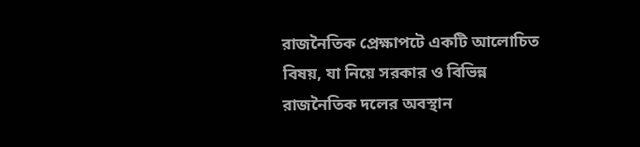রাজনৈতিক প্রেক্ষাপটে একটি আলোচিত বিষয়, যা নিয়ে সরকার ও বিভিন্ন রাজনৈতিক দলের অবস্থান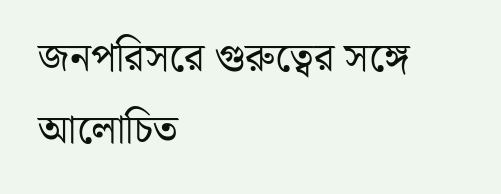জনপরিসরে গুরুত্বের সঙ্গে আলোচিত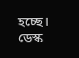হচ্ছে।
ডেস্ক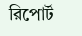রিপোর্ট